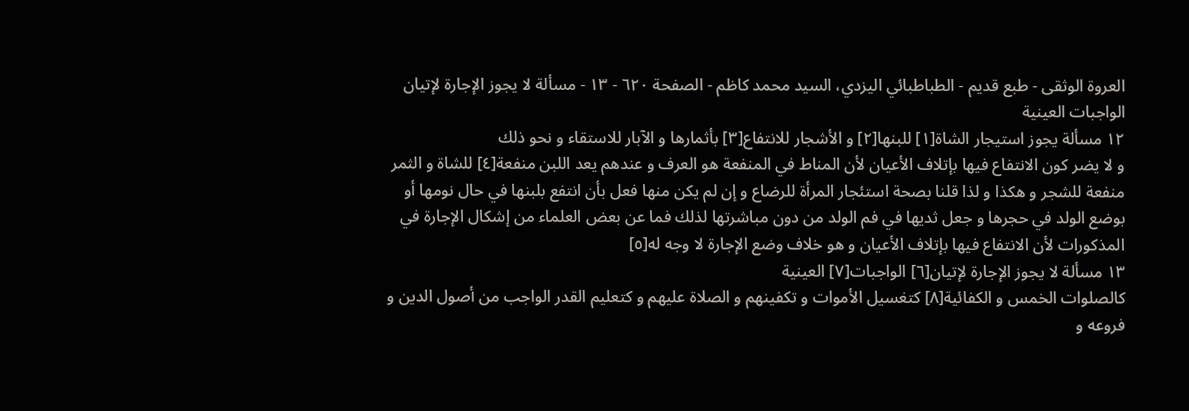العروة الوثقى - طبع قديم - الطباطبائي اليزدي، السيد محمد كاظم - الصفحة ٦٢٠ - ١٣ - مسألة لا يجوز الإجارة لإتيان الواجبات العينية
١٢ مسألة يجوز استيجار الشاة[١] للبنها[٢] و الأشجار للانتفاع[٣] بأثمارها و الآبار للاستقاء و نحو ذلك
و لا يضر كون الانتفاع فيها بإتلاف الأعيان لأن المناط في المنفعة هو العرف و عندهم يعد اللبن منفعة[٤] للشاة و الثمر منفعة للشجر و هكذا و لذا قلنا بصحة استئجار المرأة للرضاع و إن لم يكن منها فعل بأن انتفع بلبنها في حال نومها أو بوضع الولد في حجرها و جعل ثديها في فم الولد من دون مباشرتها لذلك فما عن بعض العلماء من إشكال الإجارة في المذكورات لأن الانتفاع فيها بإتلاف الأعيان و هو خلاف وضع الإجارة لا وجه له[٥]
١٣ مسألة لا يجوز الإجارة لإتيان[٦] الواجبات[٧] العينية
كالصلوات الخمس و الكفائية[٨] كتغسيل الأموات و تكفينهم و الصلاة عليهم و كتعليم القدر الواجب من أصول الدين و فروعه و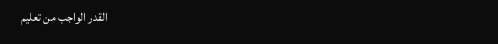القدر الواجب من تعليم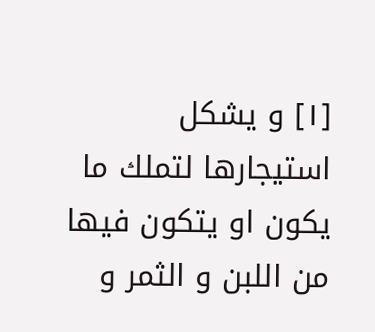[١] و يشكل استيجارها لتملك ما يكون او يتكون فيها من اللبن و الثمر و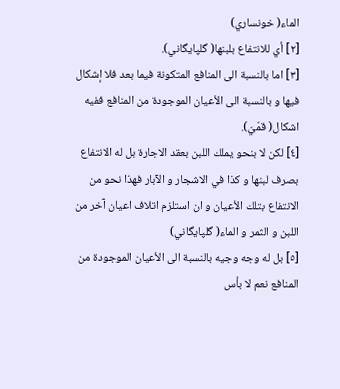الماء( خونساري)
[٢] أي للانتفاع بلبنها( گلپايگاني).
[٣] اما بالنسبة الى المنافع المتكونة فيما بعد فلا إشكال فيها و بالنسبة الى الأعيان الموجودة من المنافع ففيه اشكال( قمّيّ).
[٤] لكن لا بنحو يملك اللبن بعقد الاجارة بل له الانتفاع بصرف لبنها و كذا في الاشجار و الآبار فهذا نحو من الانتفاع بتلك الأعيان و ان استلزم اتلاف اعيان آخر من اللبن و الثمر و الماء( گلپايگاني)
[٥] بل له وجه وجيه بالنسبة الى الأعيان الموجودة من المنافع نعم لا بأس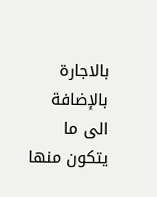بالاجارة بالإضافة الى ما يتكون منها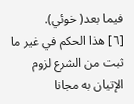فيما بعد( خوئي).
[٦] هذا الحكم في غير ما ثبت من الشرع لزوم الإتيان به مجانا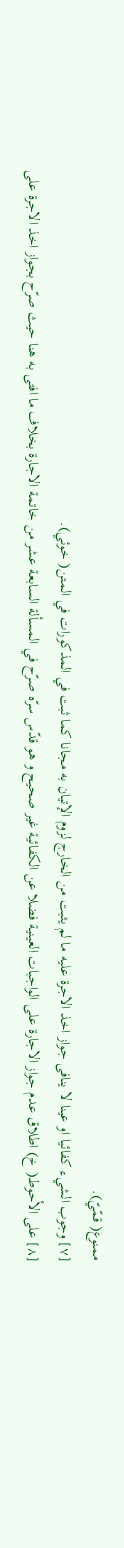ممنوع( قمّيّ).
[٧] وجوب الشيء كفائيا او عينا لا ينافى جواز اخذ الاجرة عليه ما لم يثبت من الخارج لزوم الإتيان به مجانا كما ثبت في المذكورات في المتن( خوئي).
[٨] على الأحوط( خ) اطلاق عدم جواز الاجارة على الواجبات العينية فضلا عن الكفائية غير صحيح و هو قدّس سرّه صرّح في المسألة السابعة عشر من خاتمة الاجارة بخلاف ما افتى به هنا حيث صرّح بجواز اخذ الاجرة على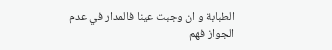الطبابة و ان وجبت عينا فالمدار في عدم الجواز فهم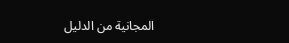المجانية من الدليل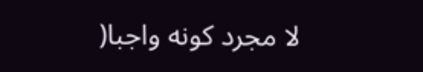لا مجرد كونه واجبا(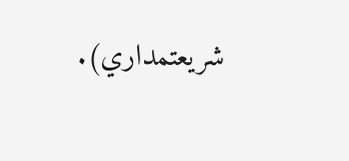شريعتمداري).